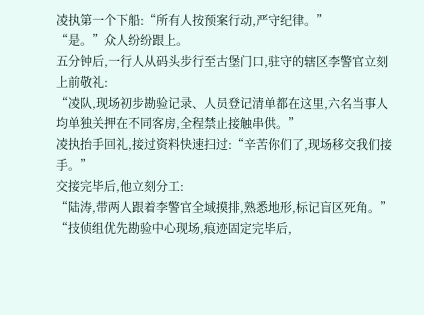凌执第一个下船:“所有人按预案行动,严守纪律。”
“是。”众人纷纷跟上。
五分钟后,一行人从码头步行至古堡门口,驻守的辖区李警官立刻上前敬礼:
“凌队,现场初步勘验记录、人员登记清单都在这里,六名当事人均单独关押在不同客房,全程禁止接触串供。”
凌执抬手回礼,接过资料快速扫过:“辛苦你们了,现场移交我们接手。”
交接完毕后,他立刻分工:
“陆涛,带两人跟着李警官全域摸排,熟悉地形,标记盲区死角。”
“技侦组优先勘验中心现场,痕迹固定完毕后,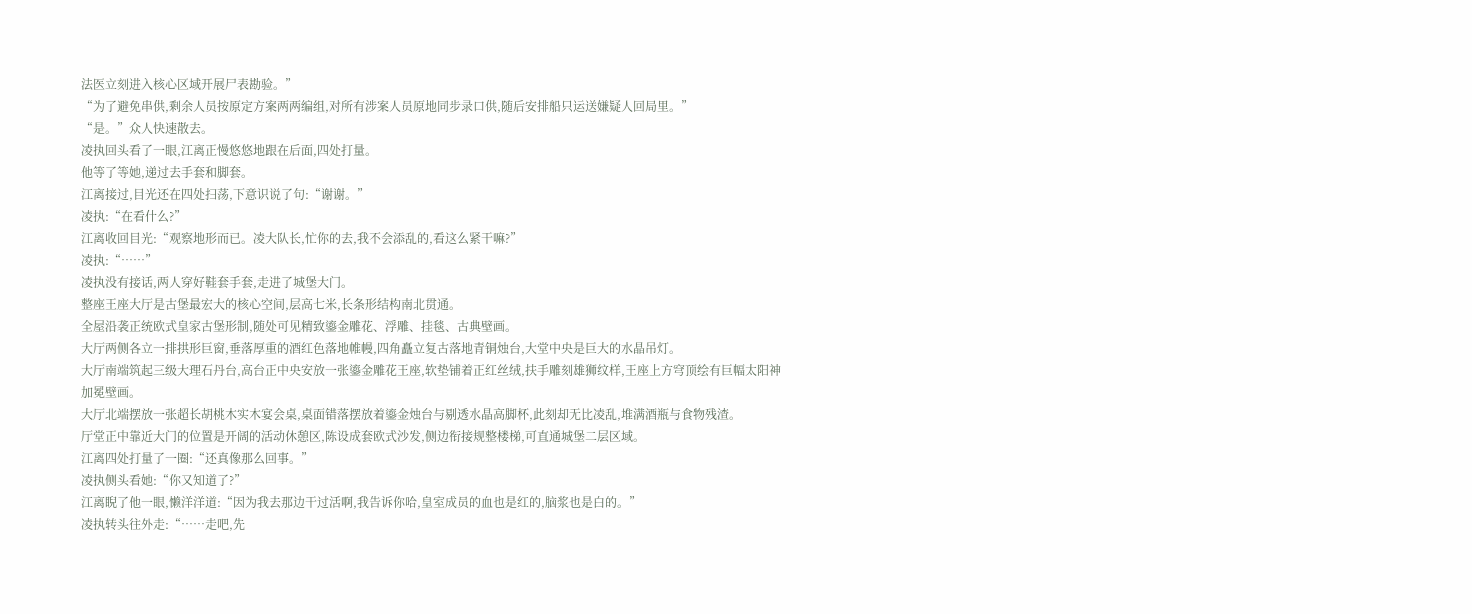法医立刻进入核心区域开展尸表勘验。”
“为了避免串供,剩余人员按原定方案两两编组,对所有涉案人员原地同步录口供,随后安排船只运送嫌疑人回局里。”
“是。”众人快速散去。
凌执回头看了一眼,江离正慢悠悠地跟在后面,四处打量。
他等了等她,递过去手套和脚套。
江离接过,目光还在四处扫荡,下意识说了句:“谢谢。”
凌执:“在看什么?”
江离收回目光:“观察地形而已。凌大队长,忙你的去,我不会添乱的,看这么紧干嘛?”
凌执:“……”
凌执没有接话,两人穿好鞋套手套,走进了城堡大门。
整座王座大厅是古堡最宏大的核心空间,层高七米,长条形结构南北贯通。
全屋沿袭正统欧式皇家古堡形制,随处可见精致鎏金雕花、浮雕、挂毯、古典壁画。
大厅两侧各立一排拱形巨窗,垂落厚重的酒红色落地帷幔,四角矗立复古落地青铜烛台,大堂中央是巨大的水晶吊灯。
大厅南端筑起三级大理石丹台,高台正中央安放一张鎏金雕花王座,软垫铺着正红丝绒,扶手雕刻雄狮纹样,王座上方穹顶绘有巨幅太阳神加冕壁画。
大厅北端摆放一张超长胡桃木实木宴会桌,桌面错落摆放着鎏金烛台与剔透水晶高脚杯,此刻却无比凌乱,堆满酒瓶与食物残渣。
厅堂正中靠近大门的位置是开阔的活动休憩区,陈设成套欧式沙发,侧边衔接规整楼梯,可直通城堡二层区域。
江离四处打量了一圈:“还真像那么回事。”
凌执侧头看她:“你又知道了?”
江离睨了他一眼,懒洋洋道:“因为我去那边干过活啊,我告诉你哈,皇室成员的血也是红的,脑浆也是白的。”
凌执转头往外走:“……走吧,先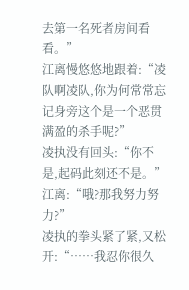去第一名死者房间看看。”
江离慢悠悠地跟着:“凌队啊凌队,你为何常常忘记身旁这个是一个恶贯满盈的杀手呢?”
凌执没有回头:“你不是,起码此刻还不是。”
江离:“哦?那我努力努力?”
凌执的拳头紧了紧,又松开:“……我忍你很久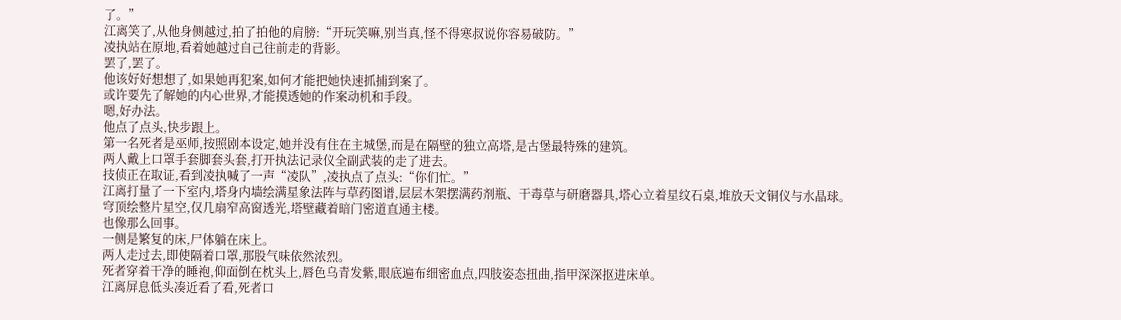了。”
江离笑了,从他身侧越过,拍了拍他的肩膀:“开玩笑嘛,别当真,怪不得寒叔说你容易破防。”
凌执站在原地,看着她越过自己往前走的背影。
罢了,罢了。
他该好好想想了,如果她再犯案,如何才能把她快速抓捕到案了。
或许要先了解她的内心世界,才能摸透她的作案动机和手段。
嗯,好办法。
他点了点头,快步跟上。
第一名死者是巫师,按照剧本设定,她并没有住在主城堡,而是在隔壁的独立高塔,是古堡最特殊的建筑。
两人戴上口罩手套脚套头套,打开执法记录仪全副武装的走了进去。
技侦正在取证,看到凌执喊了一声“凌队”,凌执点了点头:“你们忙。”
江离打量了一下室内,塔身内墙绘满星象法阵与草药图谱,层层木架摆满药剂瓶、干毒草与研磨器具,塔心立着星纹石桌,堆放天文铜仪与水晶球。
穹顶绘整片星空,仅几扇窄高窗透光,塔壁藏着暗门密道直通主楼。
也像那么回事。
一侧是繁复的床,尸体躺在床上。
两人走过去,即使隔着口罩,那股气味依然浓烈。
死者穿着干净的睡袍,仰面倒在枕头上,唇色乌青发紫,眼底遍布细密血点,四肢姿态扭曲,指甲深深抠进床单。
江离屏息低头凑近看了看,死者口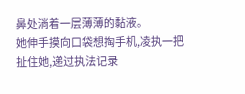鼻处淌着一层薄薄的黏液。
她伸手摸向口袋想掏手机,凌执一把扯住她,递过执法记录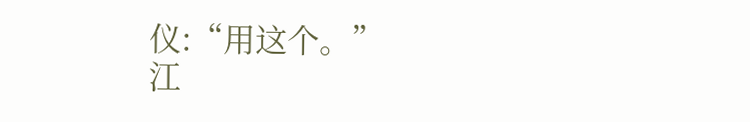仪:“用这个。”
江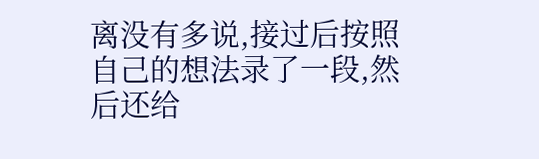离没有多说,接过后按照自己的想法录了一段,然后还给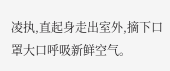凌执,直起身走出室外,摘下口罩大口呼吸新鲜空气。